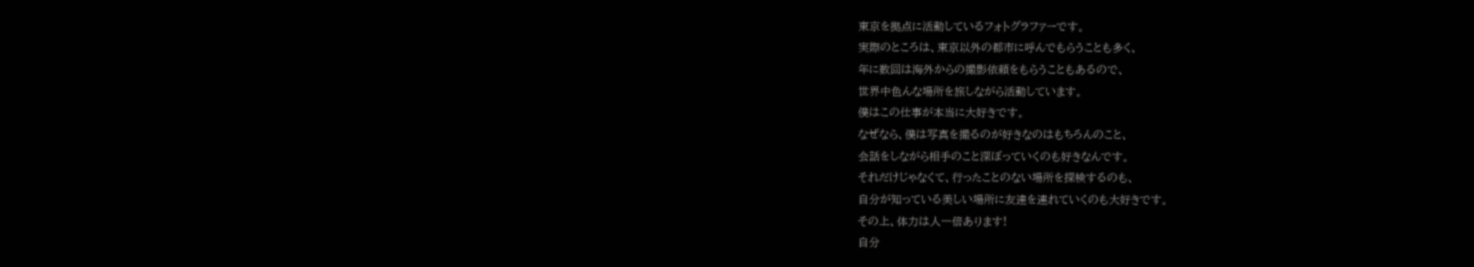東京を拠点に活動しているフォトグラファーです。
実際のところは、東京以外の都市に呼んでもらうことも多く、
年に数回は海外からの撮影依頼をもらうこともあるので、
世界中色んな場所を旅しながら活動しています。
僕はこの仕事が本当に大好きです。
なぜなら、僕は写真を撮るのが好きなのはもちろんのこと、
会話をしながら相手のこと深ぼっていくのも好きなんです。
それだけじゃなくて、行ったことのない場所を探検するのも、
自分が知っている美しい場所に友達を連れていくのも大好きです。
その上、体力は人一倍あります!
自分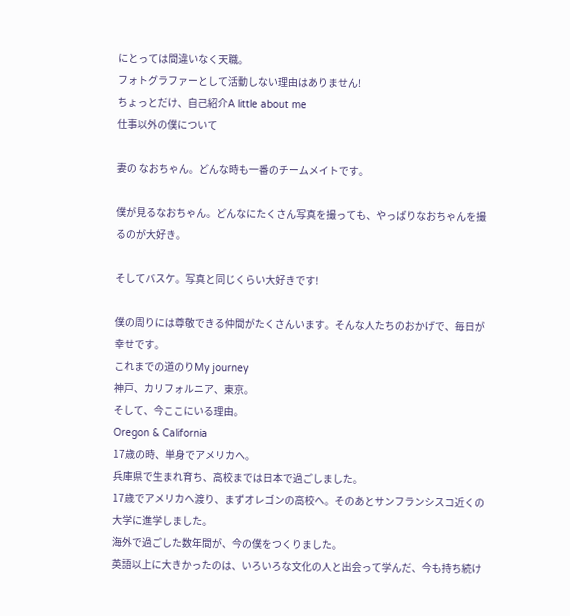にとっては間違いなく天職。
フォトグラファーとして活動しない理由はありません!
ちょっとだけ、自己紹介A little about me
仕事以外の僕について

妻の なおちゃん。どんな時も一番のチームメイトです。

僕が見るなおちゃん。どんなにたくさん写真を撮っても、やっぱりなおちゃんを撮るのが大好き。

そしてバスケ。写真と同じくらい大好きです!

僕の周りには尊敬できる仲間がたくさんいます。そんな人たちのおかげで、毎日が幸せです。
これまでの道のりMy journey
神戸、カリフォルニア、東京。
そして、今ここにいる理由。
Oregon & California
17歳の時、単身でアメリカへ。
兵庫県で生まれ育ち、高校までは日本で過ごしました。
17歳でアメリカへ渡り、まずオレゴンの高校へ。そのあとサンフランシスコ近くの大学に進学しました。
海外で過ごした数年間が、今の僕をつくりました。
英語以上に大きかったのは、いろいろな文化の人と出会って学んだ、今も持ち続け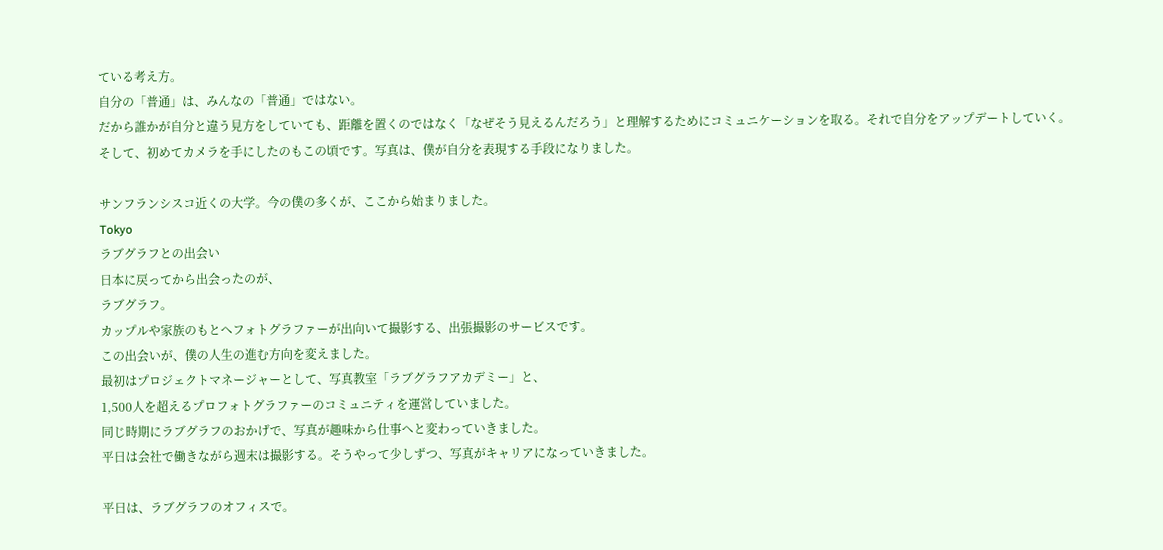ている考え方。
自分の「普通」は、みんなの「普通」ではない。
だから誰かが自分と違う見方をしていても、距離を置くのではなく「なぜそう見えるんだろう」と理解するためにコミュニケーションを取る。それで自分をアップデートしていく。
そして、初めてカメラを手にしたのもこの頃です。写真は、僕が自分を表現する手段になりました。

サンフランシスコ近くの大学。今の僕の多くが、ここから始まりました。
Tokyo
ラブグラフとの出会い
日本に戻ってから出会ったのが、
ラブグラフ。
カップルや家族のもとへフォトグラファーが出向いて撮影する、出張撮影のサービスです。
この出会いが、僕の人生の進む方向を変えました。
最初はプロジェクトマネージャーとして、写真教室「ラブグラフアカデミー」と、
1,500人を超えるプロフォトグラファーのコミュニティを運営していました。
同じ時期にラブグラフのおかげで、写真が趣味から仕事へと変わっていきました。
平日は会社で働きながら週末は撮影する。そうやって少しずつ、写真がキャリアになっていきました。

平日は、ラブグラフのオフィスで。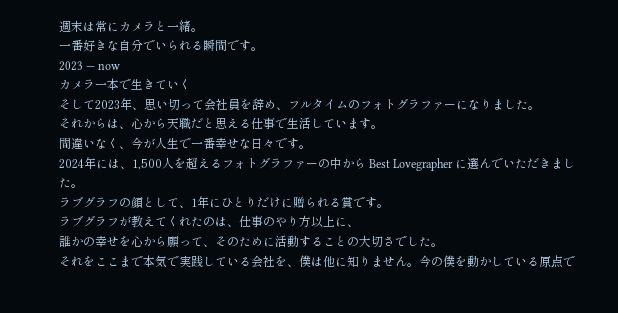週末は常にカメラと一緒。
一番好きな自分でいられる瞬間です。
2023 — now
カメラ一本で生きていく
そして2023年、思い切って会社員を辞め、フルタイムのフォトグラファーになりました。
それからは、心から天職だと思える仕事で生活しています。
間違いなく、今が人生で一番幸せな日々です。
2024年には、1,500人を超えるフォトグラファーの中から Best Lovegrapher に選んでいただきました。
ラブグラフの顔として、1年にひとりだけに贈られる賞です。
ラブグラフが教えてくれたのは、仕事のやり方以上に、
誰かの幸せを心から願って、そのために活動することの大切さでした。
それをここまで本気で実践している会社を、僕は他に知りません。今の僕を動かしている原点で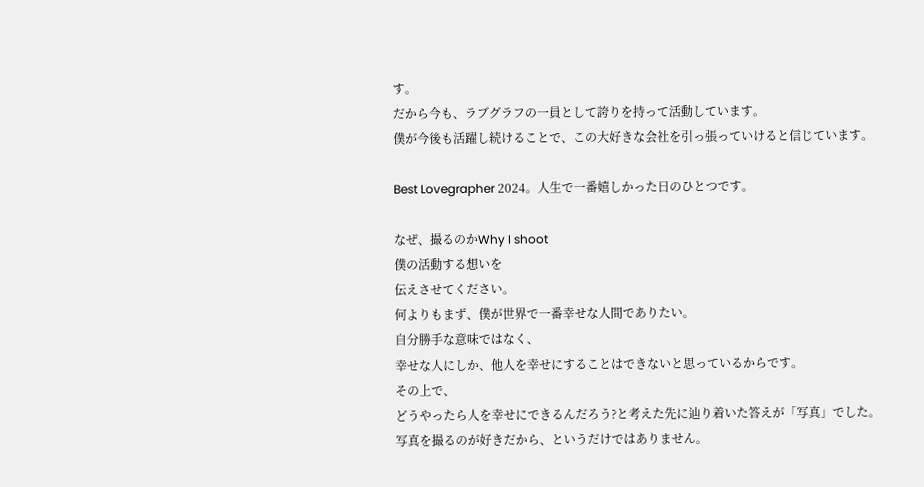す。
だから今も、ラブグラフの一員として誇りを持って活動しています。
僕が今後も活躍し続けることで、この大好きな会社を引っ張っていけると信じています。

Best Lovegrapher 2024。人生で一番嬉しかった日のひとつです。

なぜ、撮るのかWhy I shoot
僕の活動する想いを
伝えさせてください。
何よりもまず、僕が世界で一番幸せな人間でありたい。
自分勝手な意味ではなく、
幸せな人にしか、他人を幸せにすることはできないと思っているからです。
その上で、
どうやったら人を幸せにできるんだろう?と考えた先に辿り着いた答えが「写真」でした。
写真を撮るのが好きだから、というだけではありません。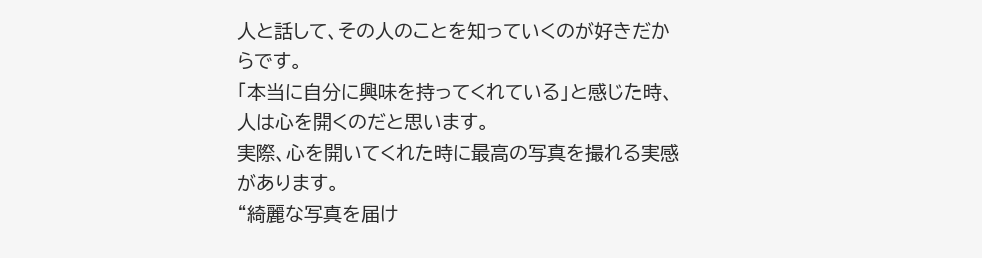人と話して、その人のことを知っていくのが好きだからです。
「本当に自分に興味を持ってくれている」と感じた時、人は心を開くのだと思います。
実際、心を開いてくれた時に最高の写真を撮れる実感があります。
“綺麗な写真を届け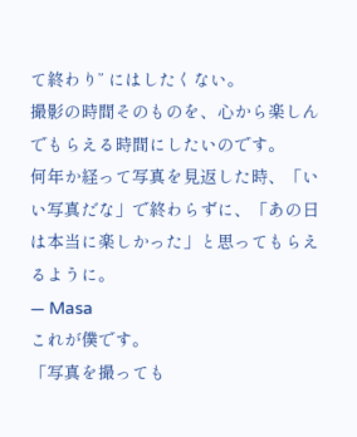て終わり” にはしたくない。
撮影の時間そのものを、心から楽しんでもらえる時間にしたいのです。
何年か経って写真を見返した時、「いい写真だな」で終わらずに、「あの日は本当に楽しかった」と思ってもらえるように。
— Masa
これが僕です。
「写真を撮っても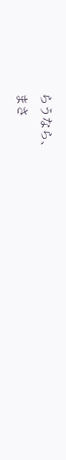らうなら、
まさ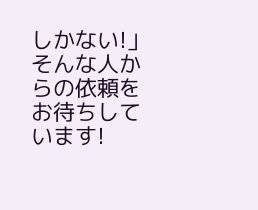しかない!」
そんな人からの依頼を
お待ちしています!